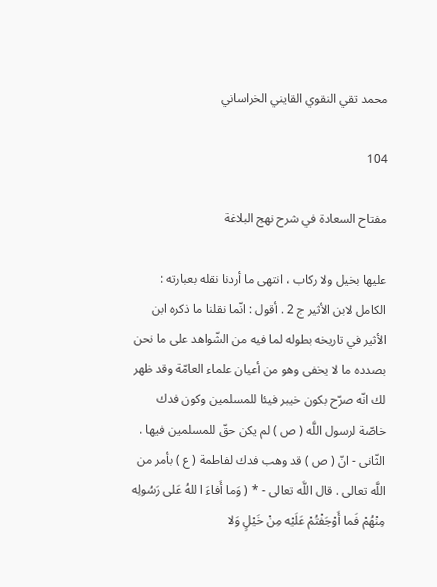محمد تقي النقوي القايني الخراساني

104

مفتاح السعادة في شرح نهج البلاغة

عليها بخيل ولا ركاب ، انتهى ما أردنا نقله بعبارته : الكامل لابن الأثير ج 2 . أقول : انّما نقلنا ما ذكره ابن الأثير في تاريخه بطوله لما فيه من الشّواهد على ما نحن بصدده ما لا يخفى وهو من أعيان علماء العامّة وقد ظهر لك انّه صرّح بكون خيبر فيئا للمسلمين وكون فدك خاصّة لرسول اللَّه ( ص ) لم يكن حقّ للمسلمين فيها . الثّانى - انّ ( ص ) قد وهب فدك لفاطمة ( ع ) بأمر من اللَّه تعالى . قال اللَّه تعالى - * ( وَما أَفاءَ ا للهُ عَلى رَسُولِه مِنْهُمْ فَما أَوْجَفْتُمْ عَلَيْه مِنْ خَيْلٍ وَلا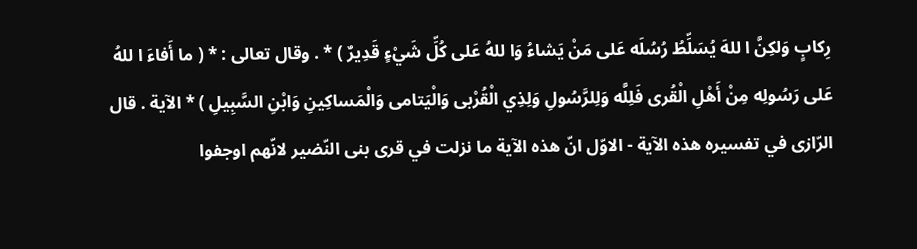رِكابٍ وَلكِنَّ ا للهَ يُسَلِّطُ رُسُلَه عَلى مَنْ يَشاءُ وَا للهُ عَلى كُلِّ شَيْءٍ قَدِيرٌ ) * . وقال تعالى : * ( ما أَفاءَ ا للهُ عَلى رَسُولِه مِنْ أَهْلِ الْقُرى فَلِلَّه وَلِلرَّسُولِ وَلِذِي الْقُرْبى وَالْيَتامى وَالْمَساكِينِ وَابْنِ السَّبِيلِ ) * الآية . قال الرّازى في تفسيره هذه الآية - الاوّل انّ هذه الآية ما نزلت في قرى بنى النّضير لانّهم اوجفوا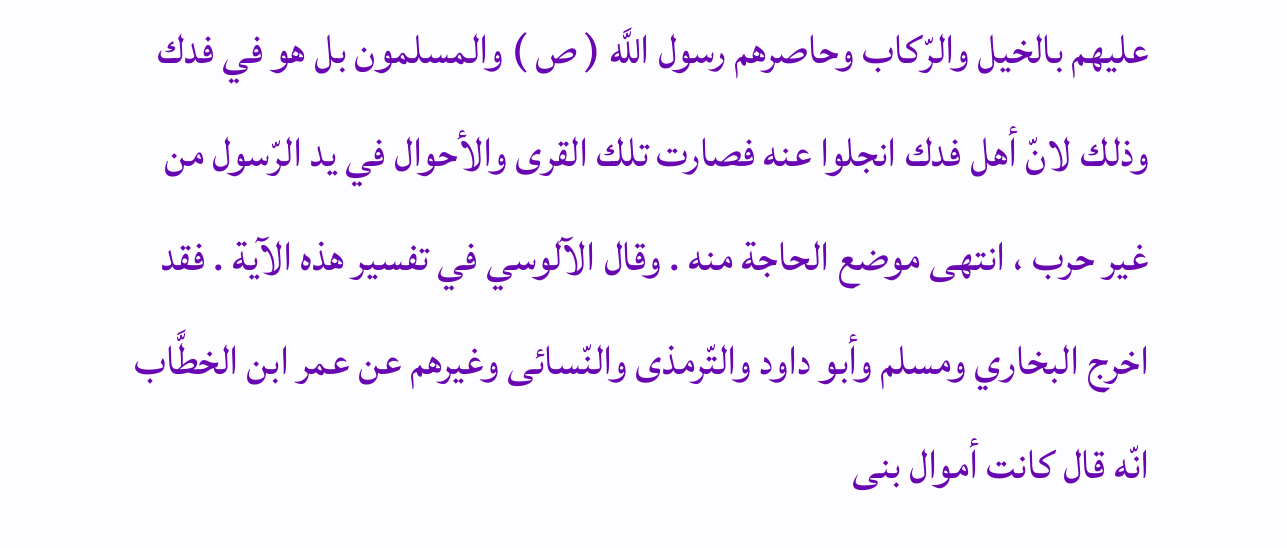عليهم بالخيل والرّكاب وحاصرهم رسول اللَّه ( ص ) والمسلمون بل هو في فدك وذلك لانّ أهل فدك انجلوا عنه فصارت تلك القرى والأحوال في يد الرّسول من غير حرب ، انتهى موضع الحاجة منه . وقال الآلوسي في تفسير هذه الآية . فقد اخرج البخاري ومسلم وأبو داود والتّرمذى والنّسائى وغيرهم عن عمر ابن الخطَّاب انّه قال كانت أموال بنى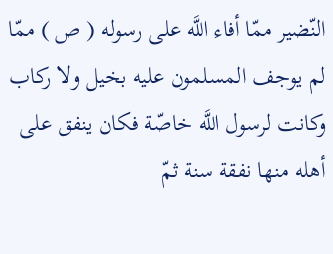النّضير ممّا أفاء اللَّه على رسوله ( ص ) ممّا لم يوجف المسلمون عليه بخيل ولا ركاب وكانت لرسول اللَّه خاصّة فكان ينفق على أهله منها نفقة سنة ثمّ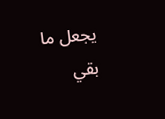يجعل ما بقي